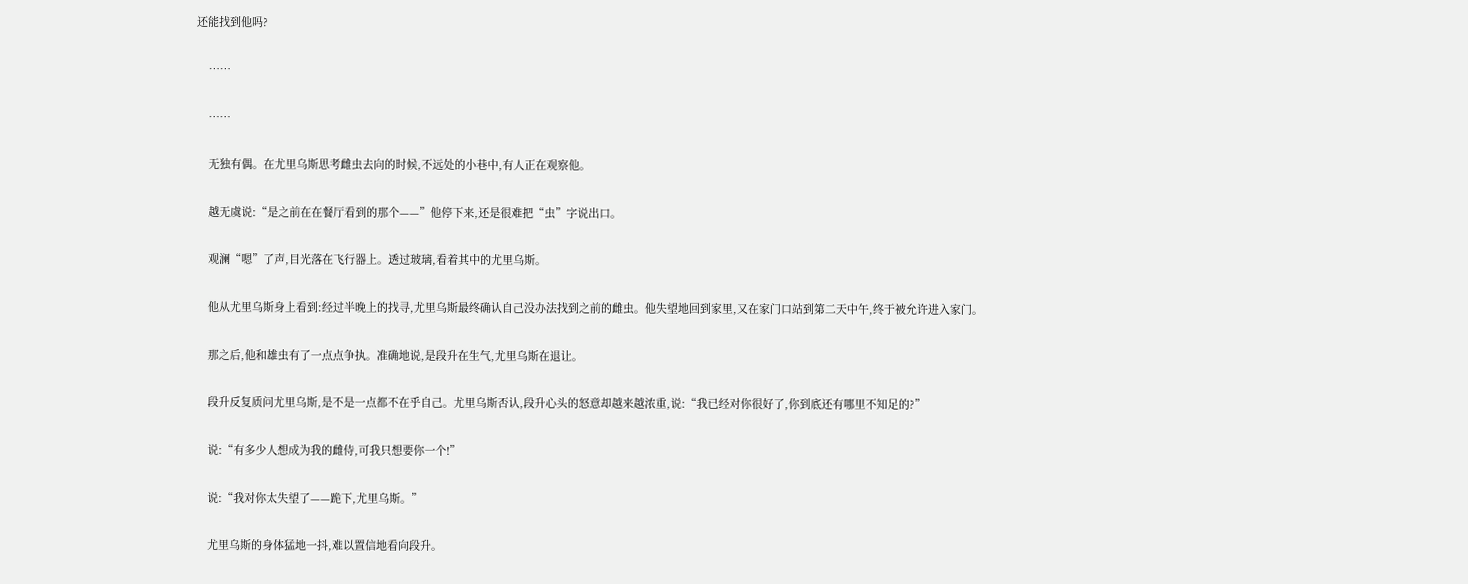还能找到他吗?

    ……

    ……

    无独有偶。在尤里乌斯思考雌虫去向的时候,不远处的小巷中,有人正在观察他。

    越无虞说:“是之前在在餐厅看到的那个——”他停下来,还是很难把“虫”字说出口。

    观澜“嗯”了声,目光落在飞行器上。透过玻璃,看着其中的尤里乌斯。

    他从尤里乌斯身上看到:经过半晚上的找寻,尤里乌斯最终确认自己没办法找到之前的雌虫。他失望地回到家里,又在家门口站到第二天中午,终于被允许进入家门。

    那之后,他和雄虫有了一点点争执。准确地说,是段升在生气,尤里乌斯在退让。

    段升反复质问尤里乌斯,是不是一点都不在乎自己。尤里乌斯否认,段升心头的怒意却越来越浓重,说:“我已经对你很好了,你到底还有哪里不知足的?”

    说:“有多少人想成为我的雌侍,可我只想要你一个!”

    说:“我对你太失望了——跪下,尤里乌斯。”

    尤里乌斯的身体猛地一抖,难以置信地看向段升。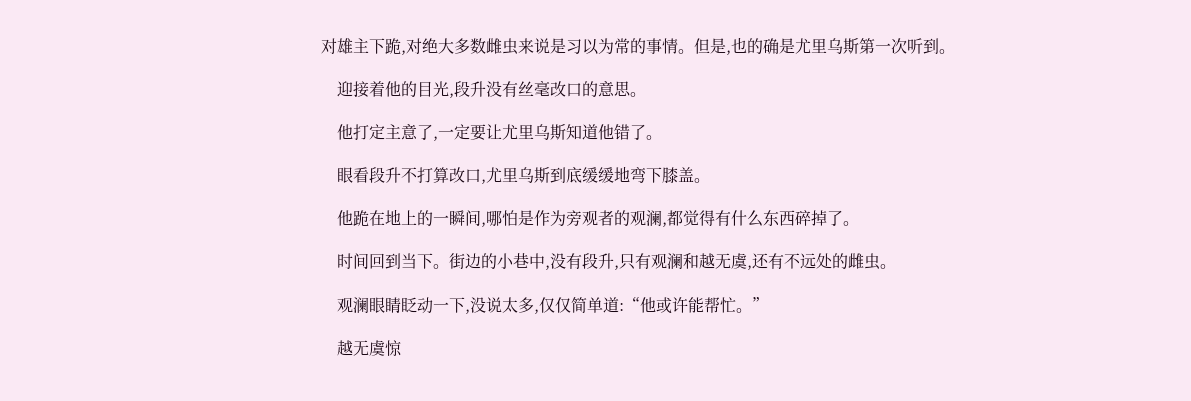对雄主下跪,对绝大多数雌虫来说是习以为常的事情。但是,也的确是尤里乌斯第一次听到。

    迎接着他的目光,段升没有丝毫改口的意思。

    他打定主意了,一定要让尤里乌斯知道他错了。

    眼看段升不打算改口,尤里乌斯到底缓缓地弯下膝盖。

    他跪在地上的一瞬间,哪怕是作为旁观者的观澜,都觉得有什么东西碎掉了。

    时间回到当下。街边的小巷中,没有段升,只有观澜和越无虞,还有不远处的雌虫。

    观澜眼睛眨动一下,没说太多,仅仅简单道:“他或许能帮忙。”

    越无虞惊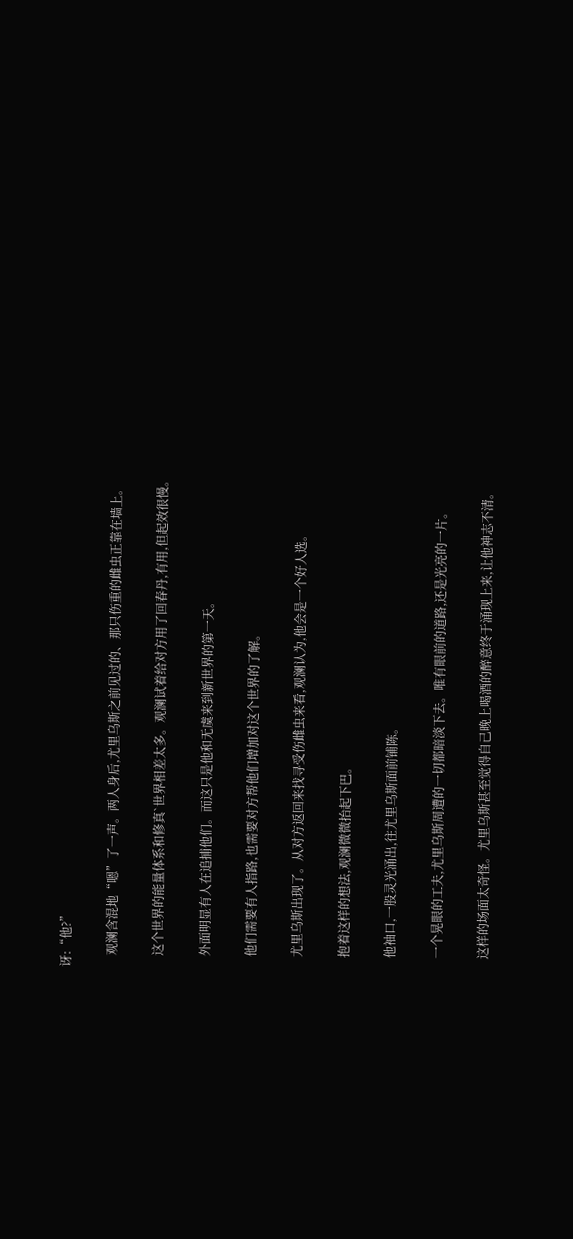讶:“他?”

    观澜含混地“嗯”了一声。两人身后,尤里乌斯之前见过的、那只伤重的雌虫正靠在墙上。

    这个世界的能量体系和修真`世界相差太多。观澜试着给对方用了回春丹,有用,但起效很慢。

    外面明显有人在追捕他们。而这只是他和无虞来到新世界的第一天。

    他们需要有人指路,也需要对方帮他们增加对这个世界的了解。

    尤里乌斯出现了。从对方返回来找寻受伤雌虫来看,观澜认为,他会是一个好人选。

    抱着这样的想法,观澜微微抬起下巴。

    他袖口,一股灵光涌出,往尤里乌斯面前铺陈。

    一个晃眼的工夫,尤里乌斯周遭的一切都暗淡下去。唯有眼前的道路,还是光亮的一片。

    这样的场面太奇怪。尤里乌斯甚至觉得自己晚上喝酒的醉意终于涌现上来,让他神志不清。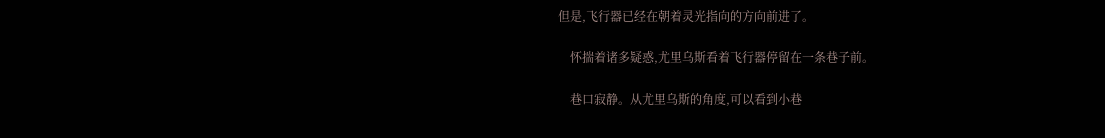但是,飞行器已经在朝着灵光指向的方向前进了。

    怀揣着诸多疑惑,尤里乌斯看着飞行器停留在一条巷子前。

    巷口寂静。从尤里乌斯的角度,可以看到小巷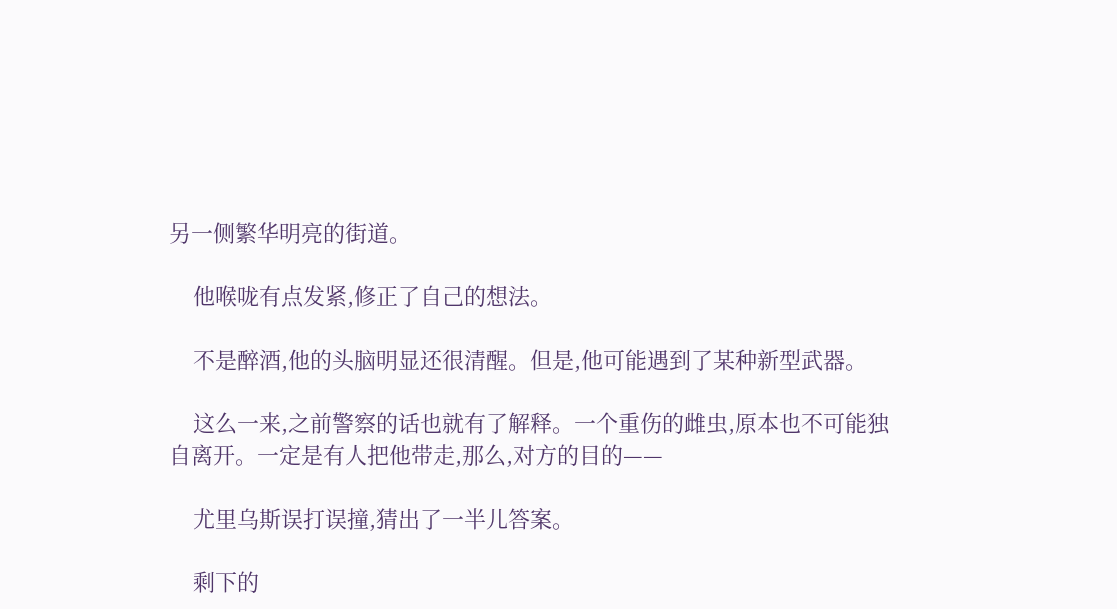另一侧繁华明亮的街道。

    他喉咙有点发紧,修正了自己的想法。

    不是醉酒,他的头脑明显还很清醒。但是,他可能遇到了某种新型武器。

    这么一来,之前警察的话也就有了解释。一个重伤的雌虫,原本也不可能独自离开。一定是有人把他带走,那么,对方的目的——

    尤里乌斯误打误撞,猜出了一半儿答案。

    剩下的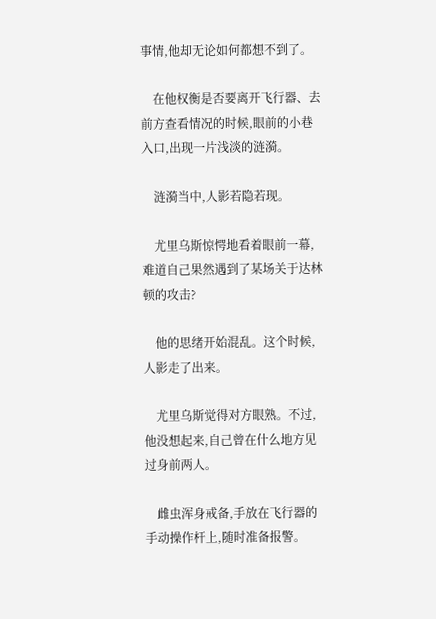事情,他却无论如何都想不到了。

    在他权衡是否要离开飞行器、去前方查看情况的时候,眼前的小巷入口,出现一片浅淡的涟漪。

    涟漪当中,人影若隐若现。

    尤里乌斯惊愕地看着眼前一幕,难道自己果然遇到了某场关于达林顿的攻击?

    他的思绪开始混乱。这个时候,人影走了出来。

    尤里乌斯觉得对方眼熟。不过,他没想起来,自己曾在什么地方见过身前两人。

    雌虫浑身戒备,手放在飞行器的手动操作杆上,随时准备报警。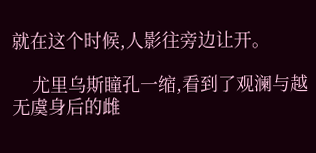就在这个时候,人影往旁边让开。

    尤里乌斯瞳孔一缩,看到了观澜与越无虞身后的雌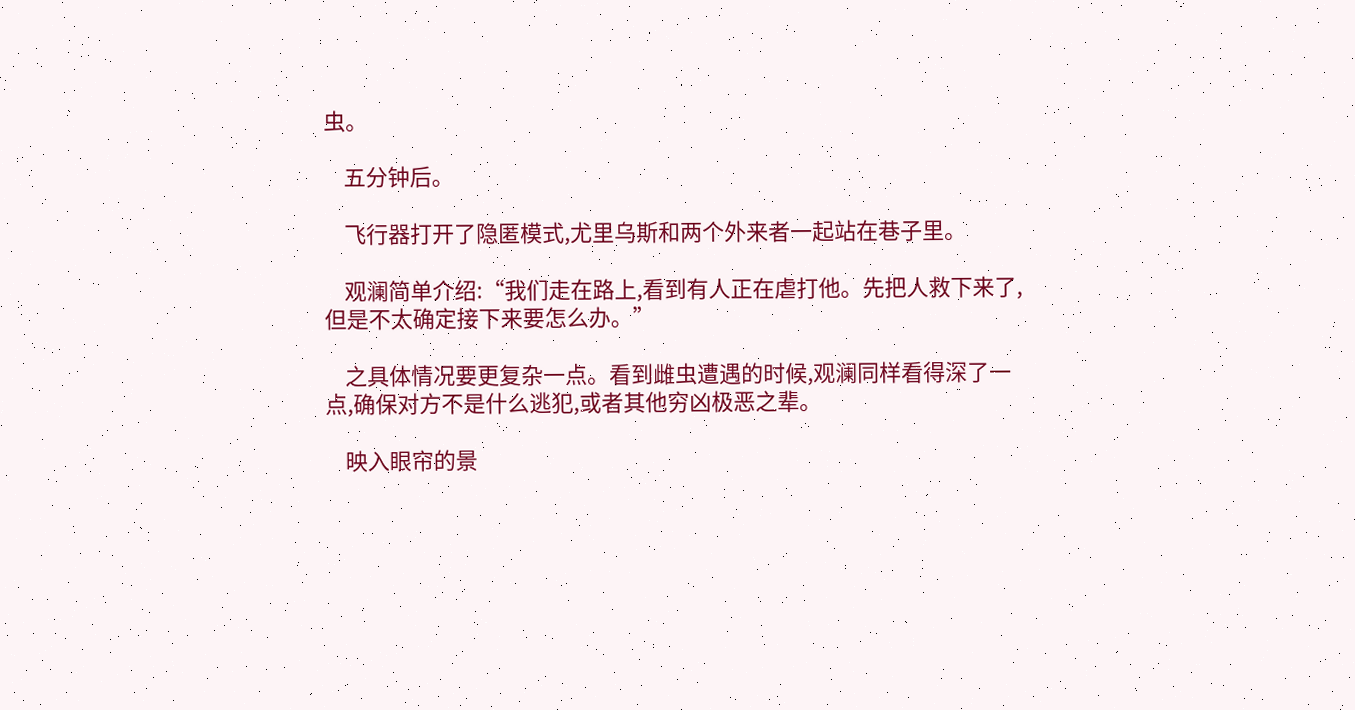虫。

    五分钟后。

    飞行器打开了隐匿模式,尤里乌斯和两个外来者一起站在巷子里。

    观澜简单介绍:“我们走在路上,看到有人正在虐打他。先把人救下来了,但是不太确定接下来要怎么办。”

    之具体情况要更复杂一点。看到雌虫遭遇的时候,观澜同样看得深了一点,确保对方不是什么逃犯,或者其他穷凶极恶之辈。

    映入眼帘的景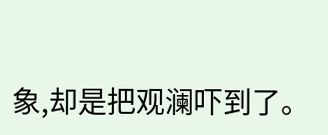象,却是把观澜吓到了。